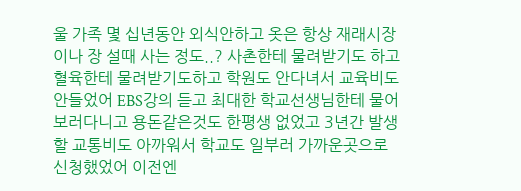울 가족 몇 십년동안 외식안하고 옷은 항상 재래시장이나 장 설때 사는 정도..? 사촌한테 물려받기도 하고 혈육한테 물려받기도하고 학원도 안다녀서 교육비도 안들었어 EBS강의 듣고 최대한 학교선생님한테 물어보러다니고 용돈같은것도 한평생 없었고 3년간 발생할 교통비도 아까워서 학교도 일부러 가까운곳으로 신청했었어 이전엔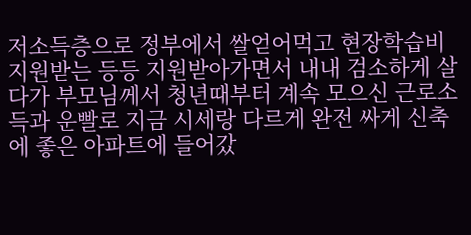저소득층으로 정부에서 쌀얻어먹고 현장학습비 지원받는 등등 지원받아가면서 내내 검소하게 살다가 부모님께서 청년때부터 계속 모으신 근로소득과 운빨로 지금 시세랑 다르게 완전 싸게 신축에 좋은 아파트에 들어갔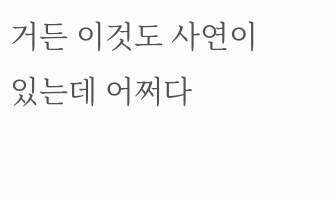거든 이것도 사연이 있는데 어쩌다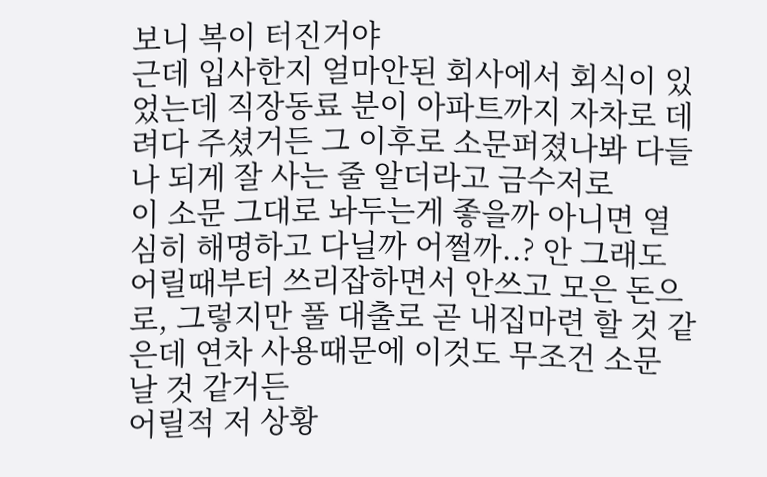보니 복이 터진거야
근데 입사한지 얼마안된 회사에서 회식이 있었는데 직장동료 분이 아파트까지 자차로 데려다 주셨거든 그 이후로 소문퍼졌나봐 다들 나 되게 잘 사는 줄 알더라고 금수저로
이 소문 그대로 놔두는게 좋을까 아니면 열심히 해명하고 다닐까 어쩔까..? 안 그래도 어릴때부터 쓰리잡하면서 안쓰고 모은 돈으로, 그렇지만 풀 대출로 곧 내집마련 할 것 같은데 연차 사용때문에 이것도 무조건 소문 날 것 같거든
어릴적 저 상황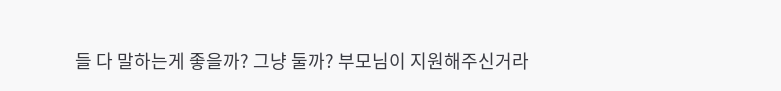들 다 말하는게 좋을까? 그냥 둘까? 부모님이 지원해주신거라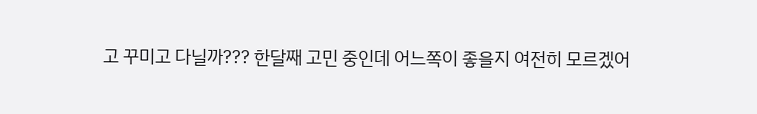고 꾸미고 다닐까??? 한달째 고민 중인데 어느쪽이 좋을지 여전히 모르겠어